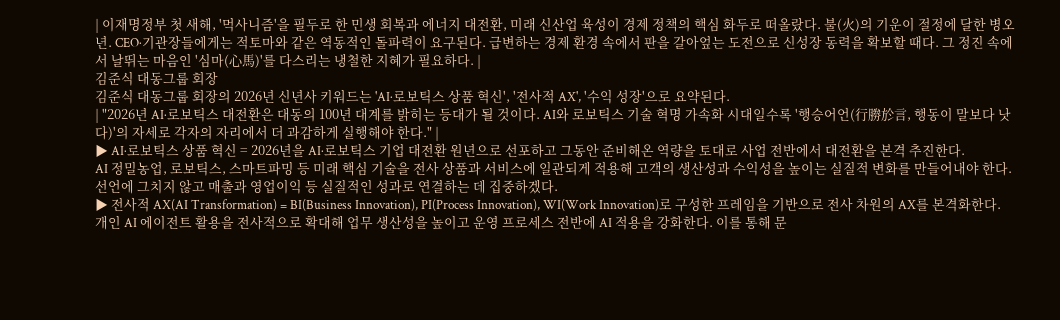| 이재명정부 첫 새해, '먹사니즘'을 필두로 한 민생 회복과 에너지 대전환, 미래 신산업 육성이 경제 정책의 핵심 화두로 떠올랐다. 불(火)의 기운이 절정에 달한 병오년. CEO·기관장들에게는 적토마와 같은 역동적인 돌파력이 요구된다. 급변하는 경제 환경 속에서 판을 갈아엎는 도전으로 신성장 동력을 확보할 때다. 그 정진 속에서 날뛰는 마음인 '심마(心馬)'를 다스리는 냉철한 지혜가 필요하다. |
김준식 대동그룹 회장
김준식 대동그룹 회장의 2026년 신년사 키워드는 'AI·로보틱스 상품 혁신', '전사적 AX', '수익 성장'으로 요약된다.
| "2026년 AI·로보틱스 대전환은 대동의 100년 대계를 밝히는 등대가 될 것이다. AI와 로보틱스 기술 혁명 가속화 시대일수록 '행승어언(行勝於言, 행동이 말보다 낫다)'의 자세로 각자의 자리에서 더 과감하게 실행해야 한다." |
▶ AI·로보틱스 상품 혁신 = 2026년을 AI·로보틱스 기업 대전환 원년으로 선포하고 그동안 준비해온 역량을 토대로 사업 전반에서 대전환을 본격 추진한다.
AI 정밀농업, 로보틱스, 스마트파밍 등 미래 핵심 기술을 전사 상품과 서비스에 일관되게 적용해 고객의 생산성과 수익성을 높이는 실질적 변화를 만들어내야 한다. 선언에 그치지 않고 매출과 영업이익 등 실질적인 성과로 연결하는 데 집중하겠다.
▶ 전사적 AX(AI Transformation) = BI(Business Innovation), PI(Process Innovation), WI(Work Innovation)로 구성한 프레임을 기반으로 전사 차원의 AX를 본격화한다.
개인 AI 에이전트 활용을 전사적으로 확대해 업무 생산성을 높이고 운영 프로세스 전반에 AI 적용을 강화한다. 이를 통해 문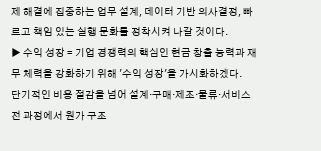제 해결에 집중하는 업무 설계, 데이터 기반 의사결정, 빠르고 책임 있는 실행 문화를 정착시켜 나갈 것이다.
▶ 수익 성장 = 기업 경쟁력의 핵심인 현금 창출 능력과 재무 체력을 강화하기 위해 '수익 성장'을 가시화하겠다.
단기적인 비용 절감을 넘어 설계·구매·제조·물류·서비스 전 과정에서 원가 구조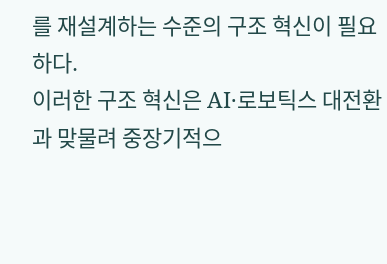를 재설계하는 수준의 구조 혁신이 필요하다.
이러한 구조 혁신은 AI·로보틱스 대전환과 맞물려 중장기적으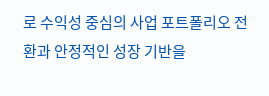로 수익성 중심의 사업 포트폴리오 전환과 안정적인 성장 기반을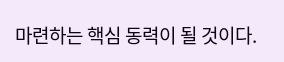마련하는 핵심 동력이 될 것이다.